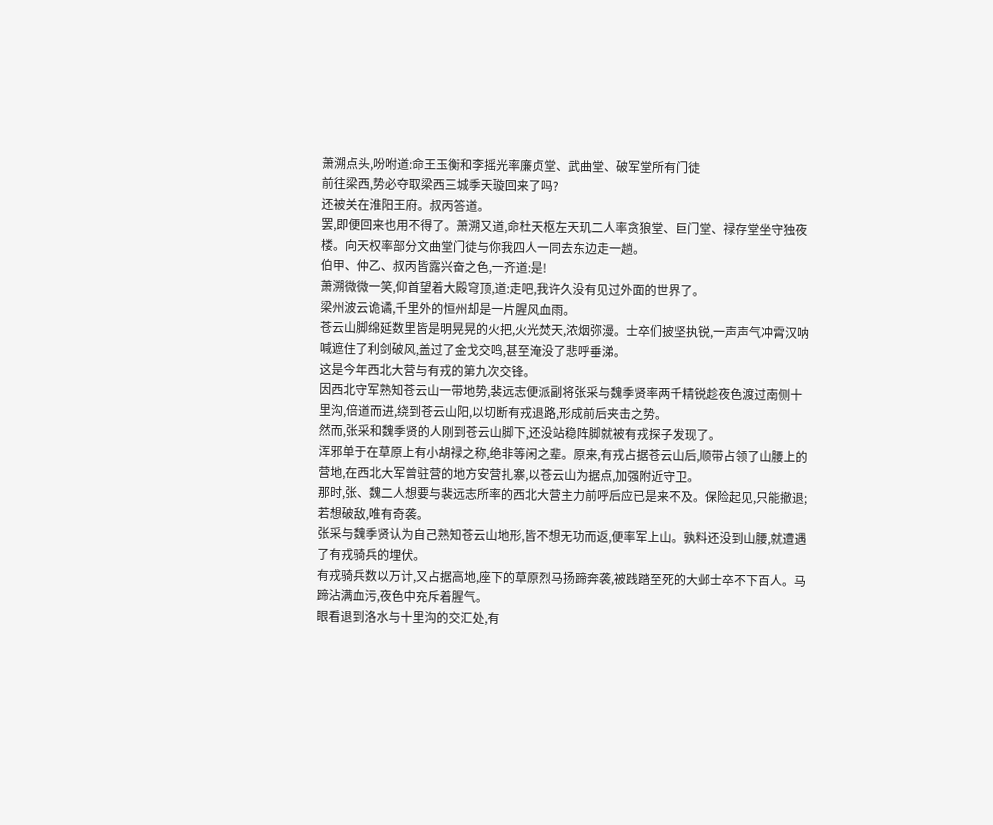萧溯点头,吩咐道:命王玉衡和李摇光率廉贞堂、武曲堂、破军堂所有门徒
前往梁西,势必夺取梁西三城季天璇回来了吗?
还被关在淮阳王府。叔丙答道。
罢,即便回来也用不得了。萧溯又道,命杜天枢左天玑二人率贪狼堂、巨门堂、禄存堂坐守独夜楼。向天权率部分文曲堂门徒与你我四人一同去东边走一趟。
伯甲、仲乙、叔丙皆露兴奋之色,一齐道:是!
萧溯微微一笑,仰首望着大殿穹顶,道:走吧,我许久没有见过外面的世界了。
梁州波云诡谲,千里外的恒州却是一片腥风血雨。
苍云山脚绵延数里皆是明晃晃的火把,火光焚天,浓烟弥漫。士卒们披坚执锐,一声声气冲霄汉呐喊遮住了利剑破风,盖过了金戈交鸣,甚至淹没了悲呼垂涕。
这是今年西北大营与有戎的第九次交锋。
因西北守军熟知苍云山一带地势,裴远志便派副将张采与魏季贤率两千精锐趁夜色渡过南侧十里沟,倍道而进,绕到苍云山阳,以切断有戎退路,形成前后夹击之势。
然而,张采和魏季贤的人刚到苍云山脚下,还没站稳阵脚就被有戎探子发现了。
浑邪单于在草原上有小胡禄之称,绝非等闲之辈。原来,有戎占据苍云山后,顺带占领了山腰上的营地,在西北大军曾驻营的地方安营扎寨,以苍云山为据点,加强附近守卫。
那时,张、魏二人想要与裴远志所率的西北大营主力前呼后应已是来不及。保险起见,只能撤退;若想破敌,唯有奇袭。
张采与魏季贤认为自己熟知苍云山地形,皆不想无功而返,便率军上山。孰料还没到山腰,就遭遇了有戎骑兵的埋伏。
有戎骑兵数以万计,又占据高地,座下的草原烈马扬蹄奔袭,被践踏至死的大邺士卒不下百人。马蹄沾满血污,夜色中充斥着腥气。
眼看退到洛水与十里沟的交汇处,有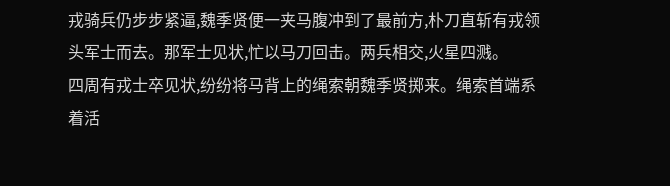戎骑兵仍步步紧逼,魏季贤便一夹马腹冲到了最前方,朴刀直斩有戎领头军士而去。那军士见状,忙以马刀回击。两兵相交,火星四溅。
四周有戎士卒见状,纷纷将马背上的绳索朝魏季贤掷来。绳索首端系着活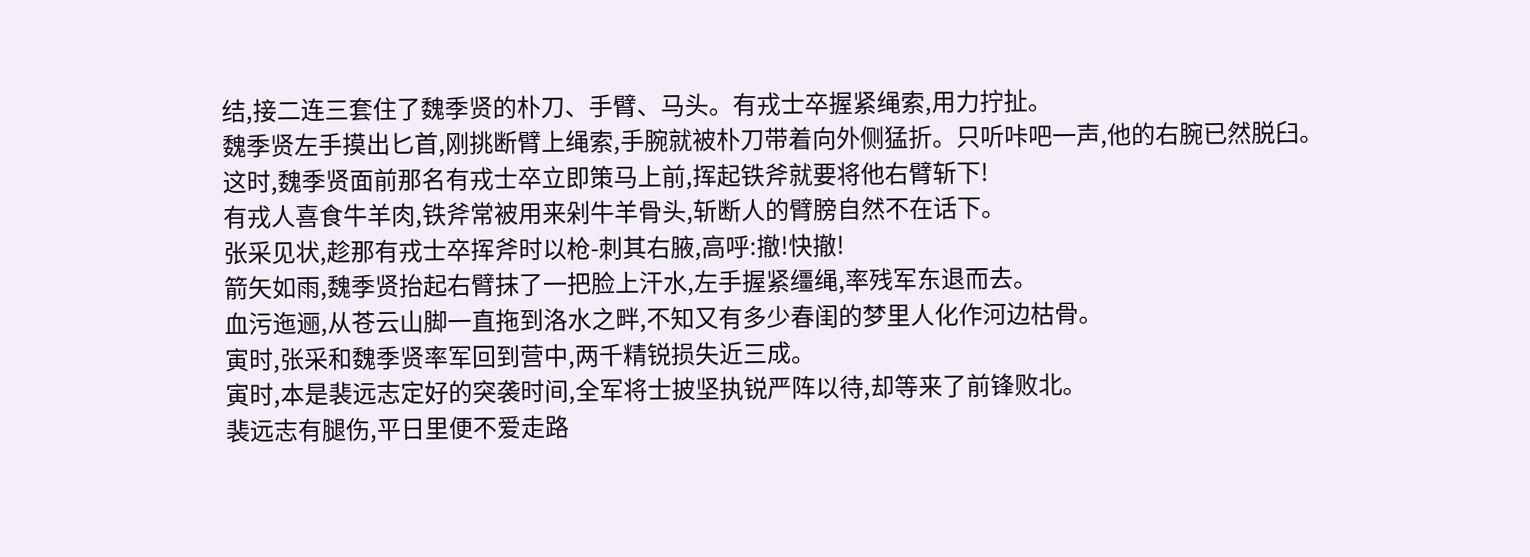结,接二连三套住了魏季贤的朴刀、手臂、马头。有戎士卒握紧绳索,用力拧扯。
魏季贤左手摸出匕首,刚挑断臂上绳索,手腕就被朴刀带着向外侧猛折。只听咔吧一声,他的右腕已然脱臼。
这时,魏季贤面前那名有戎士卒立即策马上前,挥起铁斧就要将他右臂斩下!
有戎人喜食牛羊肉,铁斧常被用来剁牛羊骨头,斩断人的臂膀自然不在话下。
张采见状,趁那有戎士卒挥斧时以枪-刺其右腋,高呼:撤!快撤!
箭矢如雨,魏季贤抬起右臂抹了一把脸上汗水,左手握紧缰绳,率残军东退而去。
血污迤逦,从苍云山脚一直拖到洛水之畔,不知又有多少春闺的梦里人化作河边枯骨。
寅时,张采和魏季贤率军回到营中,两千精锐损失近三成。
寅时,本是裴远志定好的突袭时间,全军将士披坚执锐严阵以待,却等来了前锋败北。
裴远志有腿伤,平日里便不爱走路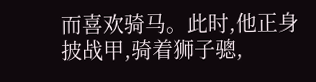而喜欢骑马。此时,他正身披战甲,骑着狮子骢,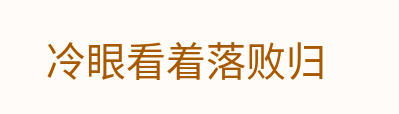冷眼看着落败归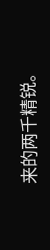来的两千精锐。